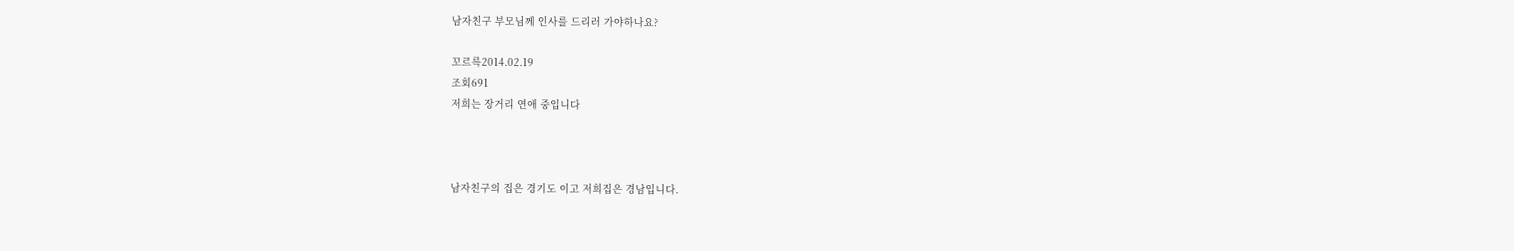남자친구 부모님께 인사를 드리러 가야하나요?

꼬르륵2014.02.19
조회691
저희는 장거리 연애 중입니다



남자친구의 집은 경기도 이고 저희집은 경남입니다.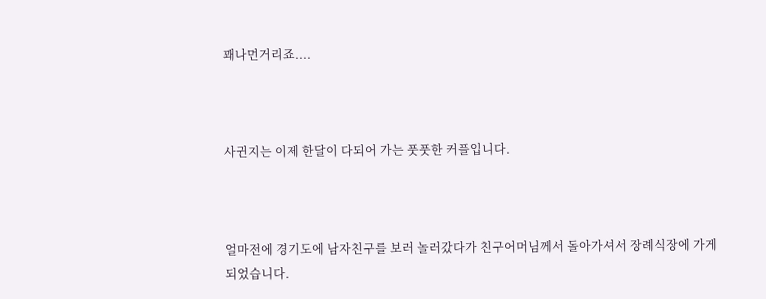꽤나먼거리죠....



사귄지는 이제 한달이 다되어 가는 풋풋한 커플입니다.



얼마전에 경기도에 남자친구를 보러 놀러갔다가 친구어머님께서 돌아가셔서 장례식장에 가게 되었습니다.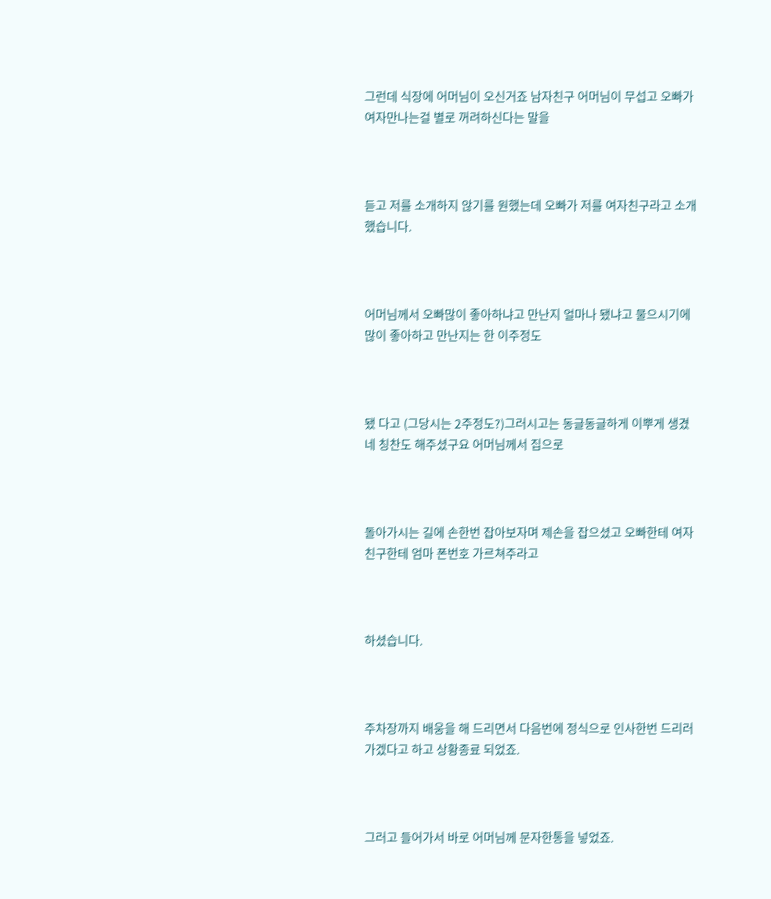그런데 식장에 어머님이 오신거죠 남자친구 어머님이 무섭고 오빠가 여자만나는걸 별로 꺼려하신다는 말을



듣고 저를 소개하지 않기를 원했는데 오빠가 저를 여자친구라고 소개했습니다.



어머님께서 오빠많이 좋아하냐고 만난지 얼마나 됐냐고 물으시기에 많이 좋아하고 만난지는 한 이주정도



됐 다고 (그당시는 2주정도?)그러시고는 동글동글하게 이뿌게 생겼네 칭찬도 해주셨구요 어머님께서 집으로



돌아가시는 길에 손한번 잡아보자며 제손을 잡으셨고 오빠한테 여자친구한테 엄마 폰번호 가르쳐주라고



하셨습니다.



주차장까지 배웅을 해 드리면서 다음번에 정식으로 인사한번 드리러 가겠다고 하고 상황종료 되었죠.



그러고 들어가서 바로 어머님께 문자한통을 넣었죠.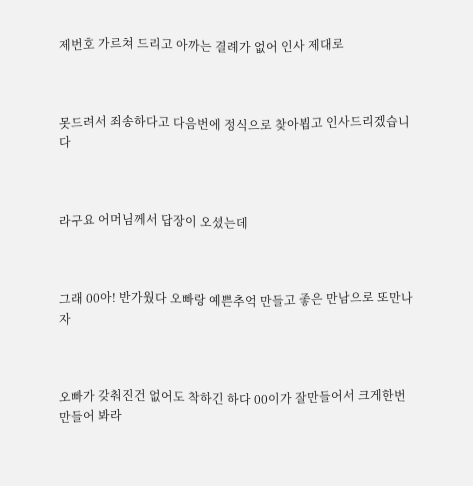제번호 가르쳐 드리고 아까는 결례가 없어 인사 제대로



못드려서 죄송하다고 다음번에 정식으로 찾아뵙고 인사드리겠습니다



라구요 어머님께서 답장이 오셨는데



그래 00아! 반가웠다 오빠랑 예쁜추억 만들고 좋은 만남으로 또만나자



오빠가 갖춰진건 없어도 착하긴 하다 00이가 잘만들어서 크게한번 만들어 봐라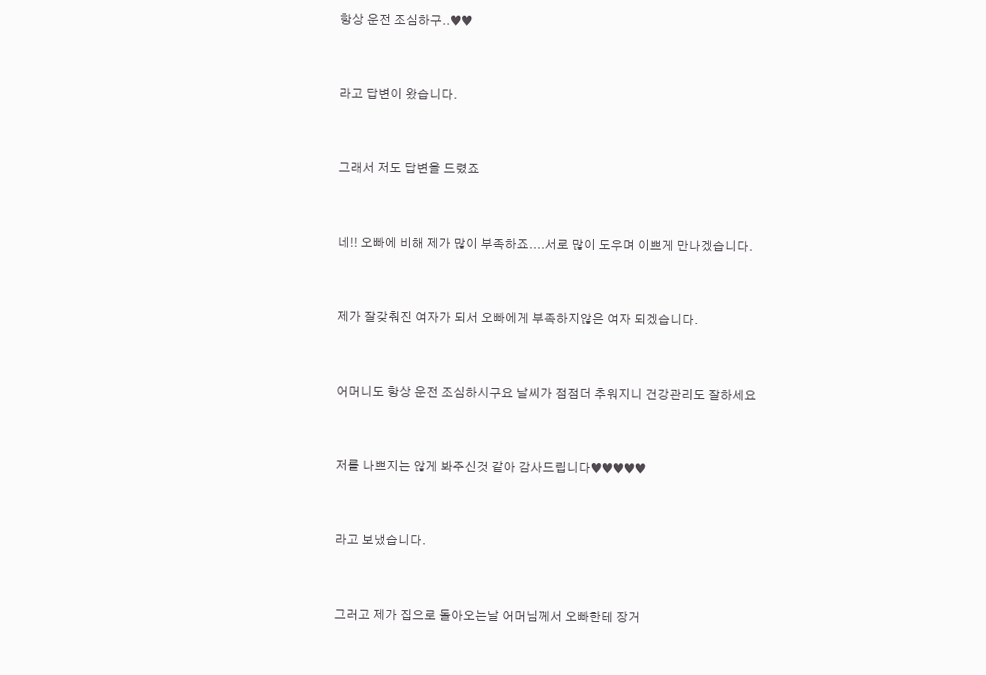항상 운전 조심하구..♥♥



라고 답변이 왔습니다.



그래서 저도 답변을 드렸죠



네!! 오빠에 비해 제가 많이 부족하죠....서로 많이 도우며 이쁘게 만나겠습니다.



제가 잘갖춰진 여자가 되서 오빠에게 부족하지않은 여자 되겠습니다.



어머니도 항상 운전 조심하시구요 날씨가 점점더 추워지니 건강관리도 잘하세요



저를 나쁘지는 않게 봐주신것 같아 감사드립니다♥♥♥♥♥



라고 보냈습니다.



그러고 제가 집으로 돌아오는날 어머님께서 오빠한테 장거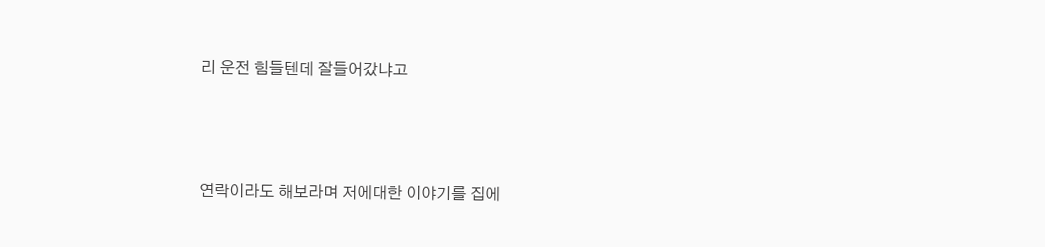리 운전 힘들텐데 잘들어갔냐고



연락이라도 해보라며 저에대한 이야기를 집에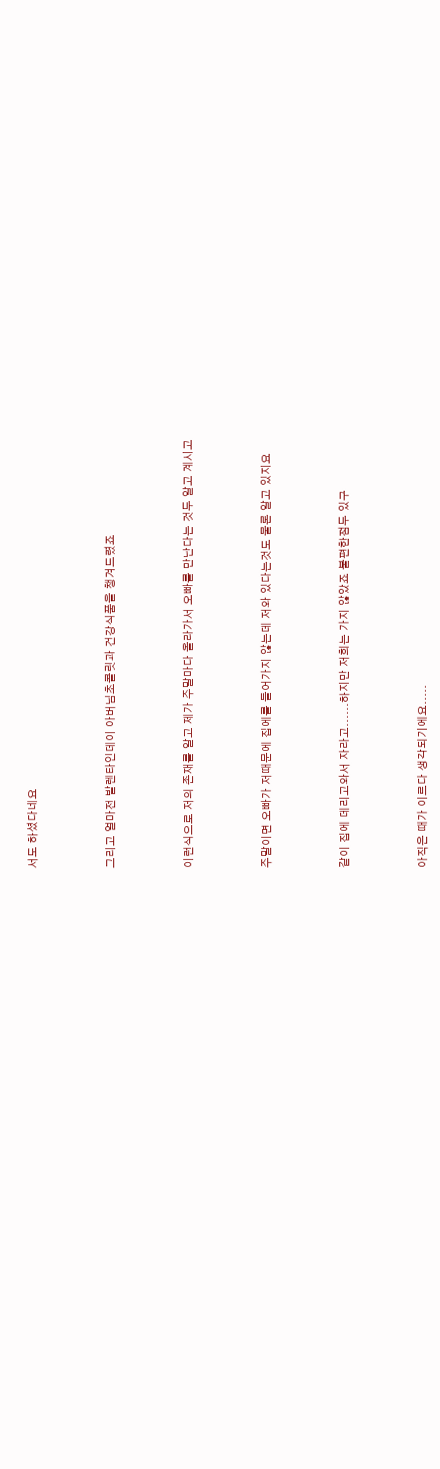서도 하셨다네요



그리고 얼마전 발렌타인데이 아버님초콜릿과 건강식품을 챙겨드렸죠



이런식으로 저의 존재를 알고 제가 주말마다 올라가서 오빠를 만난다는 것두 알고 계시고



주말이면 오빠가 저때문에 집에를 들어가지 않는데 저와 있다는것도 물론 알고 있지요



같이 집에 데리고와서 자라고......하지만 저희는 가지 않았죠 불편한점두 있구



아직은 때가 이르다 생각되기에요.....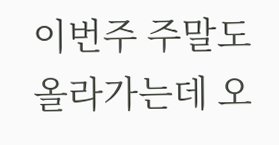이번주 주말도 올라가는데 오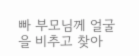빠 부모님께 얼굴을 비추고 찾아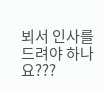뵈서 인사를 드려야 하나요???